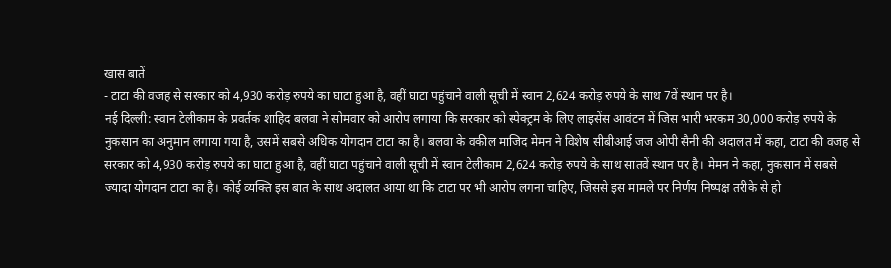खास बातें
- टाटा की वजह से सरकार को 4,930 करोड़ रुपये का घाटा हुआ है, वहीं घाटा पहुंचाने वाली सूची में स्वान 2,624 करोड़ रुपये के साथ 7वें स्थान पर है।
नई दिल्ली: स्वान टेलीकाम के प्रवर्तक शाहिद बलवा ने सोमवार को आरोप लगाया कि सरकार को स्पेक्ट्रम के लिए लाइसेंस आवंटन में जिस भारी भरकम 30,000 करोड़ रुपये के नुकसान का अनुमान लगाया गया है, उसमें सबसे अधिक योगदान टाटा का है। बलवा के वकील माजिद मेमन ने विशेष सीबीआई जज ओपी सैनी की अदालत में कहा, टाटा की वजह से सरकार को 4,930 करोड़ रुपये का घाटा हुआ है, वहीं घाटा पहुंचाने वाली सूची में स्वान टेलीकाम 2,624 करोड़ रुपये के साथ सातवें स्थान पर है। मेमन ने कहा, नुकसान में सबसे ज्यादा योगदान टाटा का है। कोई व्यक्ति इस बात के साथ अदालत आया था कि टाटा पर भी आरोप लगना चाहिए, जिससे इस मामले पर निर्णय निष्पक्ष तरीके से हो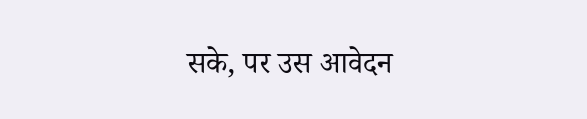सके, पर उस आवेदन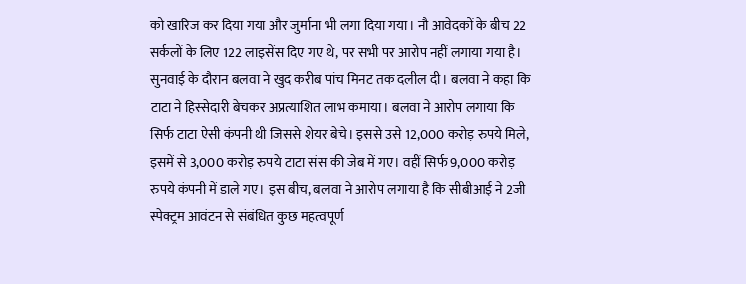को खारिज कर दिया गया और जुर्माना भी लगा दिया गया। नौ आवेदकों के बीच 22 सर्कलों के लिए 122 लाइसेंस दिए गए थे, पर सभी पर आरोप नहीं लगाया गया है। सुनवाई के दौरान बलवा ने खुद करीब पांच मिनट तक दलील दी। बलवा ने कहा कि टाटा ने हिस्सेदारी बेचकर अप्रत्याशित लाभ कमाया। बलवा ने आरोप लगाया कि सिर्फ टाटा ऐसी कंपनी थी जिससे शेयर बेचे। इससे उसे 12,000 करोड़ रुपये मिले, इसमें से 3,000 करोड़ रुपये टाटा संस की जेब में गए। वहीं सिर्फ 9,000 करोड़ रुपये कंपनी में डाले गए। इस बीच, बलवा ने आरोप लगाया है कि सीबीआई ने 2जी स्पेक्ट्रम आवंटन से संबंधित कुछ महत्वपूर्ण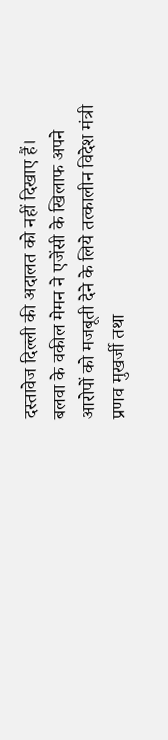दस्तावेज दिल्ली की अदालत को नहीं दिखाए हैं। बलवा के वकील मेमन ने एजेंसी के खिलाफ अपने आरोपों को मजबूती देने के लिये तत्कालीन विदेश मंत्री प्रणव मुखर्जी तथा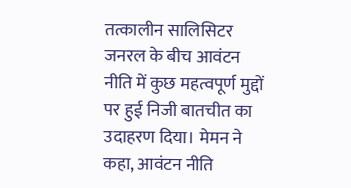तत्कालीन सालिसिटर जनरल के बीच आवंटन नीति में कुछ महत्वपूर्ण मुद्दों पर हुई निजी बातचीत का उदाहरण दिया। मेमन ने कहा, आवंटन नीति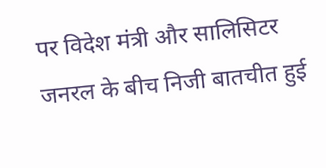पर विदेश मंत्री और सालिसिटर जनरल के बीच निजी बातचीत हुई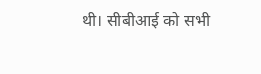थी। सीबीआई को सभी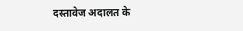दस्तावेज अदालत के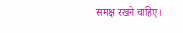समक्ष रखने चाहिए।